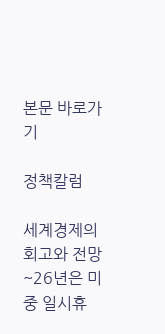본문 바로가기

정책칼럼

세계경제의 회고와 전망~26년은 미중 일시휴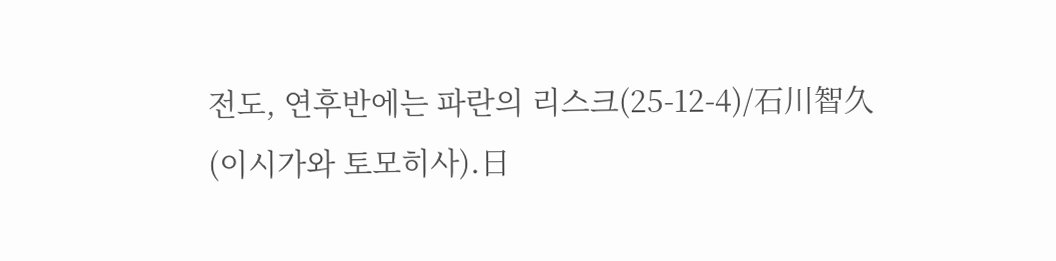전도, 연후반에는 파란의 리스크(25-12-4)/石川智久(이시가와 토모히사).日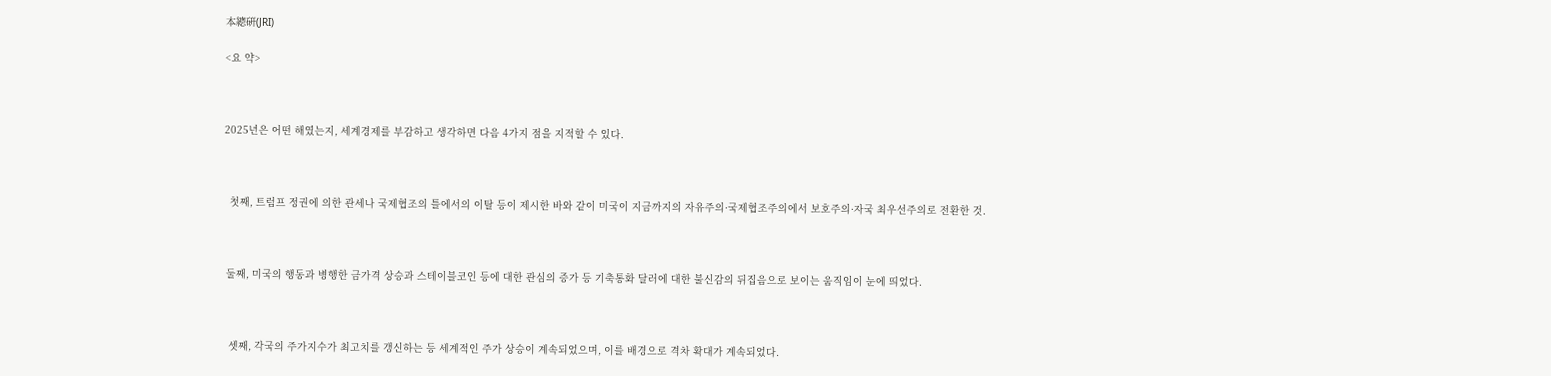本總硏(JRI)

<요 약>



2025년은 어떤 해였는지, 세계경제를 부감하고 생각하면 다음 4가지 점을 지적할 수 있다.



  첫째, 트럼프 정권에 의한 관세나 국제협조의 틀에서의 이탈 등이 제시한 바와 같이 미국이 지금까지의 자유주의·국제협조주의에서 보호주의·자국 최우선주의로 전환한 것.



 둘째, 미국의 행동과 병행한 금가격 상승과 스테이블코인 등에 대한 관심의 증가 등 기축통화 달러에 대한 불신감의 뒤집음으로 보이는 움직임이 눈에 띄었다.



  셋째, 각국의 주가지수가 최고치를 갱신하는 등 세계적인 주가 상승이 계속되었으며, 이를 배경으로 격차 확대가 계속되었다.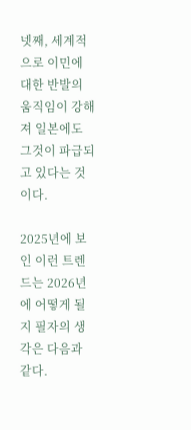넷째, 세계적으로 이민에 대한 반발의 움직임이 강해져 일본에도 그것이 파급되고 있다는 것이다.

2025년에 보인 이런 트렌드는 2026년에 어떻게 될지 필자의 생각은 다음과 같다.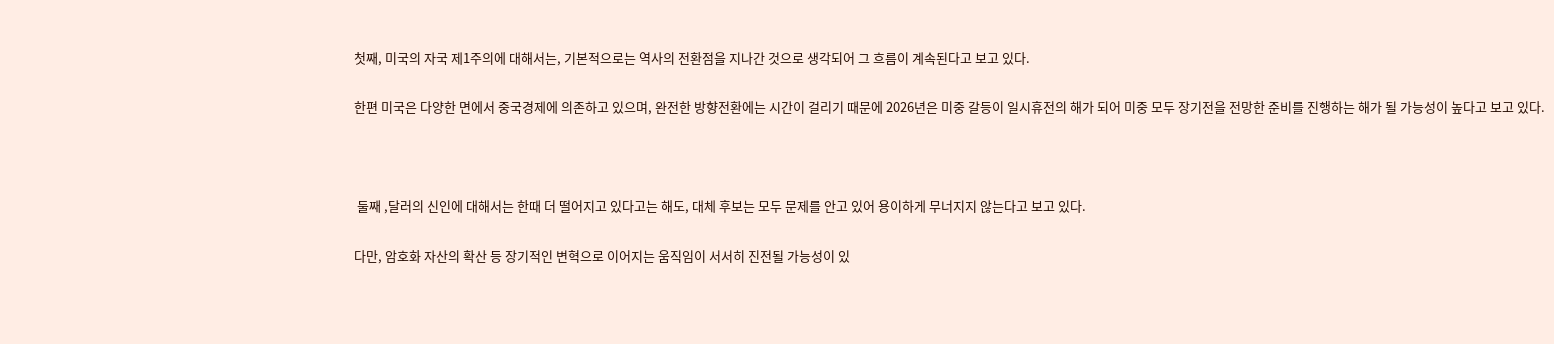첫째, 미국의 자국 제1주의에 대해서는, 기본적으로는 역사의 전환점을 지나간 것으로 생각되어 그 흐름이 계속된다고 보고 있다.

한편 미국은 다양한 면에서 중국경제에 의존하고 있으며, 완전한 방향전환에는 시간이 걸리기 때문에 2026년은 미중 갈등이 일시휴전의 해가 되어 미중 모두 장기전을 전망한 준비를 진행하는 해가 될 가능성이 높다고 보고 있다.



 둘째 ,달러의 신인에 대해서는 한때 더 떨어지고 있다고는 해도, 대체 후보는 모두 문제를 안고 있어 용이하게 무너지지 않는다고 보고 있다.

다만, 암호화 자산의 확산 등 장기적인 변혁으로 이어지는 움직임이 서서히 진전될 가능성이 있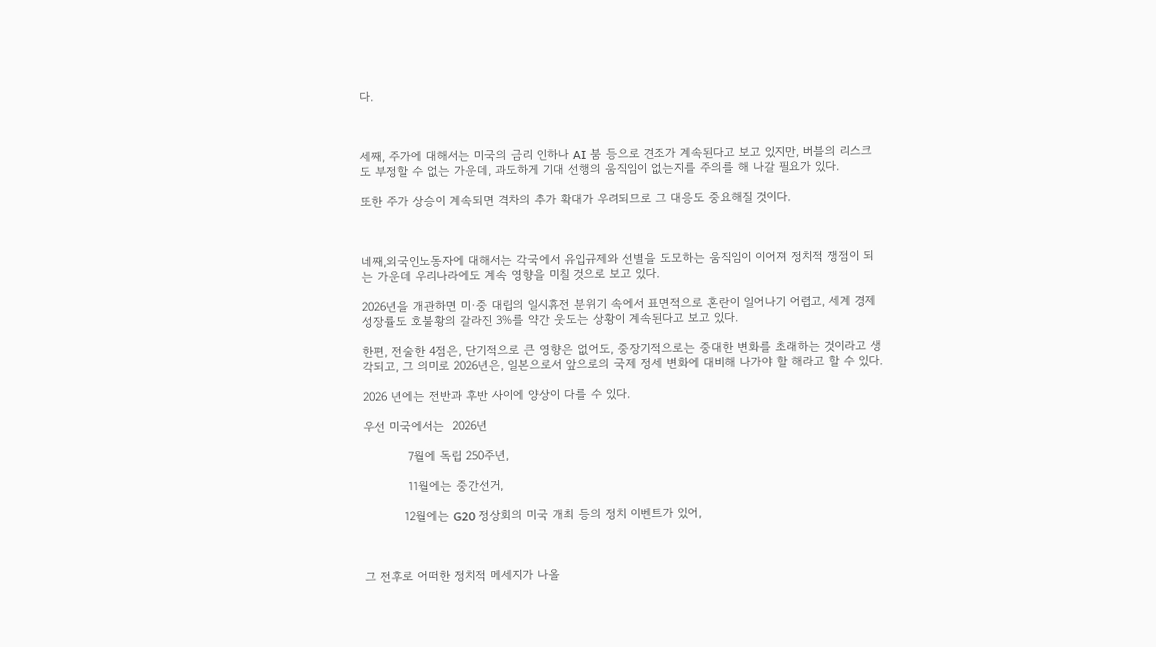다.



세째, 주가에 대해서는 미국의 금리 인하나 AI 붐 등으로 견조가 계속된다고 보고 있지만, 버블의 리스크도 부정할 수 없는 가운데, 과도하게 기대 선행의 움직임이 없는지를 주의를 해 나갈 필요가 있다.

또한 주가 상승이 계속되면 격차의 추가 확대가 우려되므로 그 대응도 중요해질 것이다.



네째,외국인노동자에 대해서는 각국에서 유입규제와 선별을 도모하는 움직임이 이어져 정치적 쟁점이 되는 가운데 우리나라에도 계속 영향을 미칠 것으로 보고 있다.

2026년을 개관하면 미·중 대립의 일시휴전 분위기 속에서 표면적으로 혼란이 일어나기 어렵고, 세계 경제성장률도 호불황의 갈라진 3%를 약간 웃도는 상황이 계속된다고 보고 있다.

한편, 전술한 4점은, 단기적으로 큰 영향은 없어도, 중장기적으로는 중대한 변화를 초래하는 것이라고 생각되고, 그 의미로 2026년은, 일본으로서 앞으로의 국제 정세 변화에 대비해 나가야 할 해라고 할 수 있다.

2026 년에는 전반과 후반 사이에 양상이 다를 수 있다.

우선 미국에서는  2026년

           7월에 독립 250주년,

           11월에는 중간선거,

          12월에는 G20 정상회의 미국 개최 등의 정치 이벤트가 있어,



그 전후로 어떠한 정치적 메세지가 나올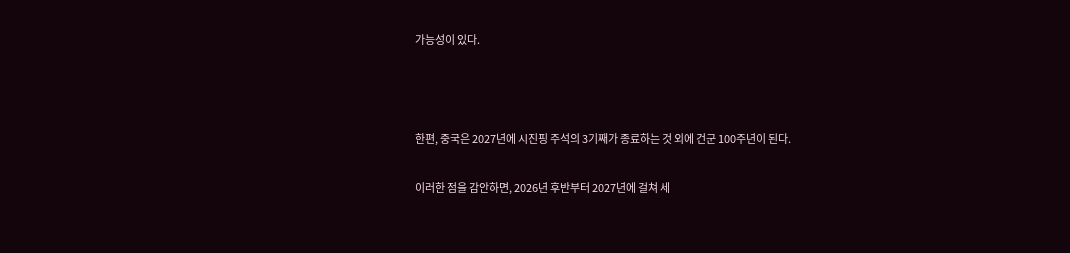가능성이 있다.



한편, 중국은 2027년에 시진핑 주석의 3기째가 종료하는 것 외에 건군 100주년이 된다.

이러한 점을 감안하면, 2026년 후반부터 2027년에 걸쳐 세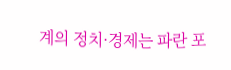계의 정치·경제는 파란 포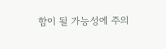함이 될 가능성에 주의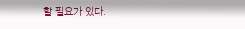할 필요가 있다.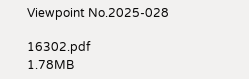Viewpoint No.2025-028

16302.pdf
1.78MB